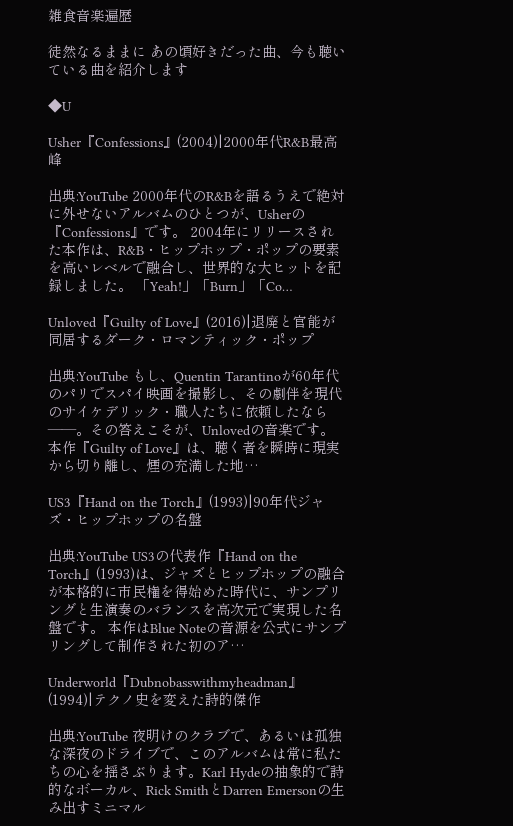雑食音楽遍歴

徒然なるままに あの頃好きだった曲、今も聴いている曲を紹介します

◆U

Usher『Confessions』(2004)|2000年代R&B最高峰

出典:YouTube 2000年代のR&Bを語るうえで絶対に外せないアルバムのひとつが、Usherの『Confessions』です。 2004年にリリースされた本作は、R&B・ヒップホップ・ポップの要素を高いレベルで融合し、世界的な大ヒットを記録しました。 「Yeah!」「Burn」「Co…

Unloved『Guilty of Love』(2016)|退廃と官能が同居するダーク・ロマンティック・ポップ

出典:YouTube もし、Quentin Tarantinoが60年代のパリでスパイ映画を撮影し、その劇伴を現代のサイケデリック・職人たちに依頼したなら――。その答えこそが、Unlovedの音楽です。 本作『Guilty of Love』は、聴く者を瞬時に現実から切り離し、煙の充満した地…

US3『Hand on the Torch』(1993)|90年代ジャズ・ヒップホップの名盤

出典:YouTube US3の代表作『Hand on the Torch』(1993)は、ジャズとヒップホップの融合が本格的に市民権を得始めた時代に、サンプリングと生演奏のバランスを高次元で実現した名盤です。 本作はBlue Noteの音源を公式にサンプリングして制作された初のア…

Underworld『Dubnobasswithmyheadman』(1994)|テクノ史を変えた詩的傑作

出典:YouTube 夜明けのクラブで、あるいは孤独な深夜のドライブで、このアルバムは常に私たちの心を揺さぶります。Karl Hydeの抽象的で詩的なボーカル、Rick SmithとDarren Emersonの生み出すミニマル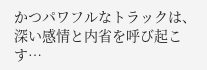かつパワフルなトラックは、深い感情と内省を呼び起こす…